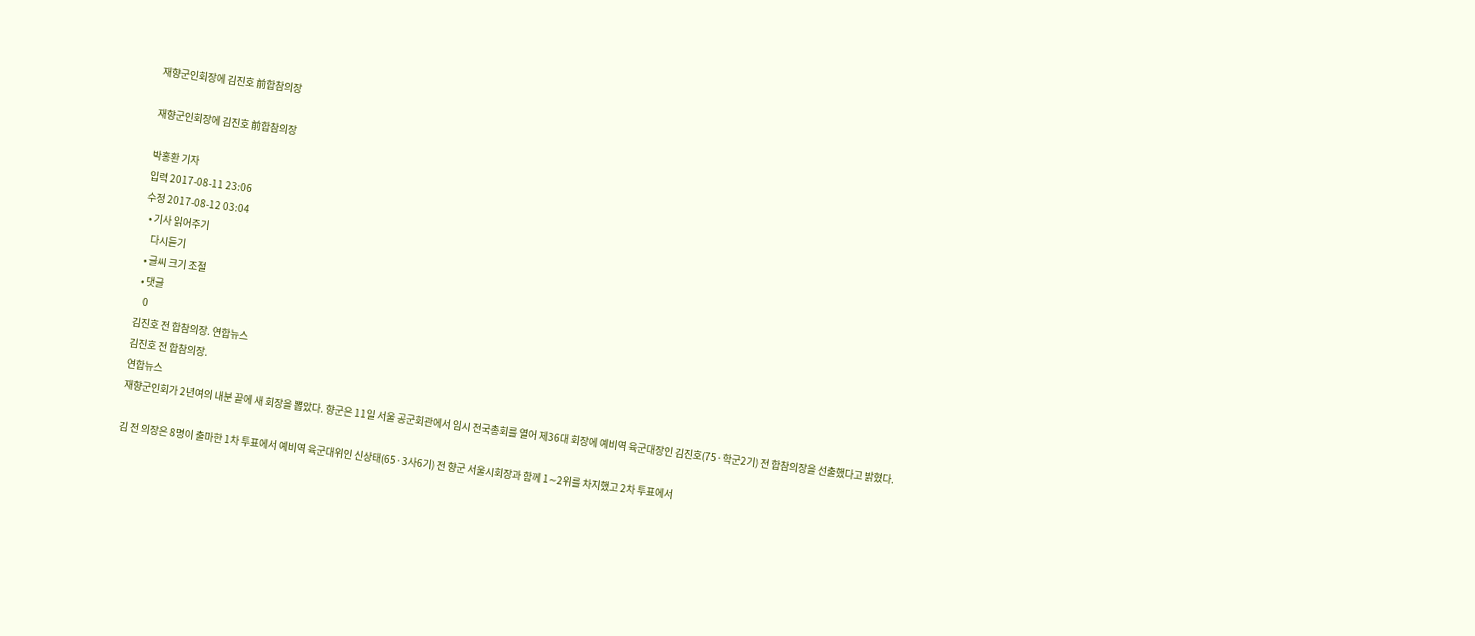재향군인회장에 김진호 前합참의장

재향군인회장에 김진호 前합참의장

박홍환 기자
입력 2017-08-11 23:06
수정 2017-08-12 03:04
  • 기사 읽어주기
    다시듣기
  • 글씨 크기 조절
  • 댓글
    0
김진호 전 합참의장. 연합뉴스
김진호 전 합참의장.
연합뉴스
재향군인회가 2년여의 내분 끝에 새 회장을 뽑았다. 향군은 11일 서울 공군회관에서 임시 전국총회를 열어 제36대 회장에 예비역 육군대장인 김진호(75·학군2기) 전 합참의장을 선출했다고 밝혔다.

김 전 의장은 8명이 출마한 1차 투표에서 예비역 육군대위인 신상태(65·3사6기) 전 향군 서울시회장과 함께 1∼2위를 차지했고 2차 투표에서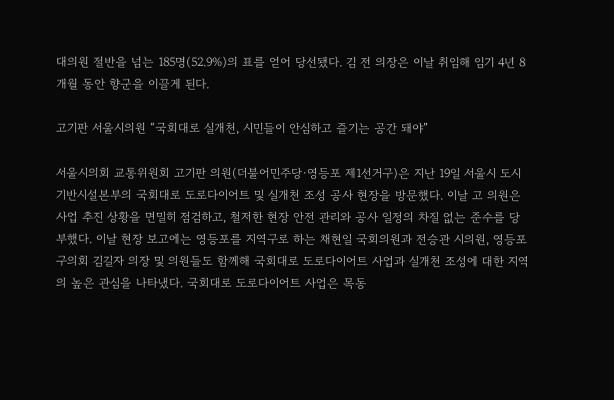대의원 절반을 넘는 185명(52.9%)의 표를 얻어 당선됐다. 김 전 의장은 이날 취임해 임기 4년 8개월 동안 향군을 이끌게 된다.

고기판 서울시의원 “국회대로 실개천, 시민들이 안심하고 즐기는 공간 돼야”

서울시의회 교통위원회 고기판 의원(더불어민주당·영등포 제1선거구)은 지난 19일 서울시 도시기반시설본부의 국회대로 도로다이어트 및 실개천 조성 공사 현장을 방문했다. 이날 고 의원은 사업 추진 상황을 면밀히 점검하고, 철저한 현장 안전 관리와 공사 일정의 차질 없는 준수를 당부했다. 이날 현장 보고에는 영등포를 지역구로 하는 채현일 국회의원과 전승관 시의원, 영등포구의회 김길자 의장 및 의원들도 함께해 국회대로 도로다이어트 사업과 실개천 조성에 대한 지역의 높은 관심을 나타냈다. 국회대로 도로다이어트 사업은 목동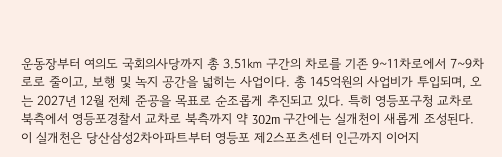운동장부터 여의도 국회의사당까지 총 3.51㎞ 구간의 차로를 기존 9~11차로에서 7~9차로로 줄이고, 보행 및 녹지 공간을 넓히는 사업이다. 총 145억원의 사업비가 투입되며, 오는 2027년 12월 전체 준공을 목표로 순조롭게 추진되고 있다. 특히 영등포구청 교차로 북측에서 영등포경찰서 교차로 북측까지 약 302m 구간에는 실개천이 새롭게 조성된다. 이 실개천은 당산삼성2차아파트부터 영등포 제2스포츠센터 인근까지 이어지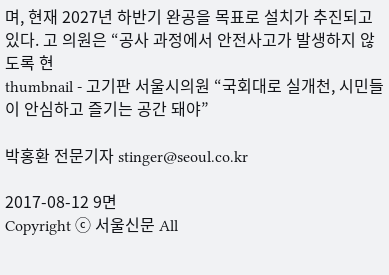며, 현재 2027년 하반기 완공을 목표로 설치가 추진되고 있다. 고 의원은 “공사 과정에서 안전사고가 발생하지 않도록 현
thumbnail - 고기판 서울시의원 “국회대로 실개천, 시민들이 안심하고 즐기는 공간 돼야”

박홍환 전문기자 stinger@seoul.co.kr

2017-08-12 9면
Copyright ⓒ 서울신문 All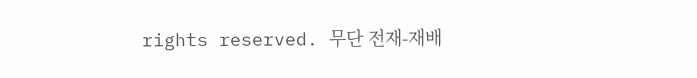rights reserved. 무단 전재-재배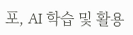포, AI 학습 및 활용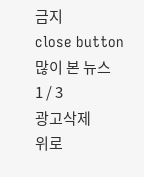금지
close button
많이 본 뉴스
1 / 3
광고삭제
위로